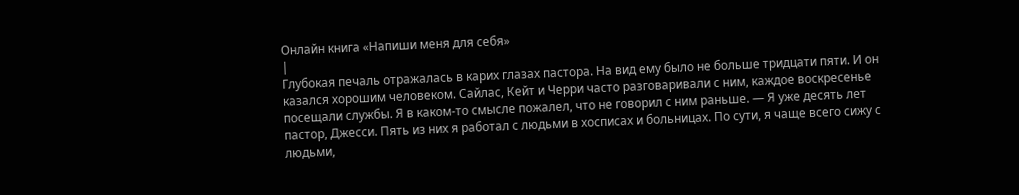Онлайн книга «Напиши меня для себя»
|
Глубокая печаль отражалась в карих глазах пастора. На вид ему было не больше тридцати пяти. И он казался хорошим человеком. Сайлас, Кейт и Черри часто разговаривали с ним, каждое воскресенье посещали службы. Я в каком-то смысле пожалел, что не говорил с ним раньше. — Я уже десять лет пастор, Джесси. Пять из них я работал с людьми в хосписах и больницах. По сути, я чаще всего сижу с людьми,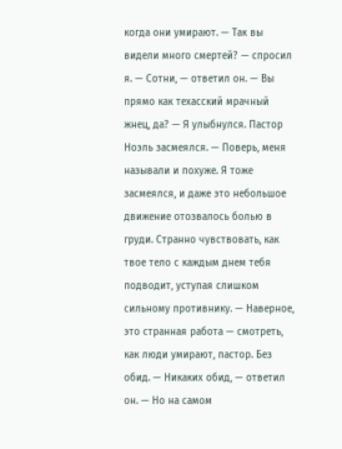когда они умирают. — Так вы видели много смертей? — спросил я. — Сотни, — ответил он. — Вы прямо как техасский мрачный жнец, да? — Я улыбнулся. Пастор Ноэль засмеялся. — Поверь, меня называли и похуже. Я тоже засмеялся, и даже это небольшое движение отозвалось болью в груди. Странно чувствовать, как твое тело с каждым днем тебя подводит, уступая слишком сильному противнику. — Наверное, это странная работа — смотреть, как люди умирают, пастор. Без обид. — Никаких обид, — ответил он. — Но на самом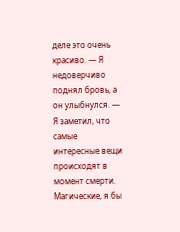деле это очень красиво. — Я недоверчиво поднял бровь, а он улыбнулся. — Я заметил, что самые интересные вещи происходят в момент смерти. Магические, я бы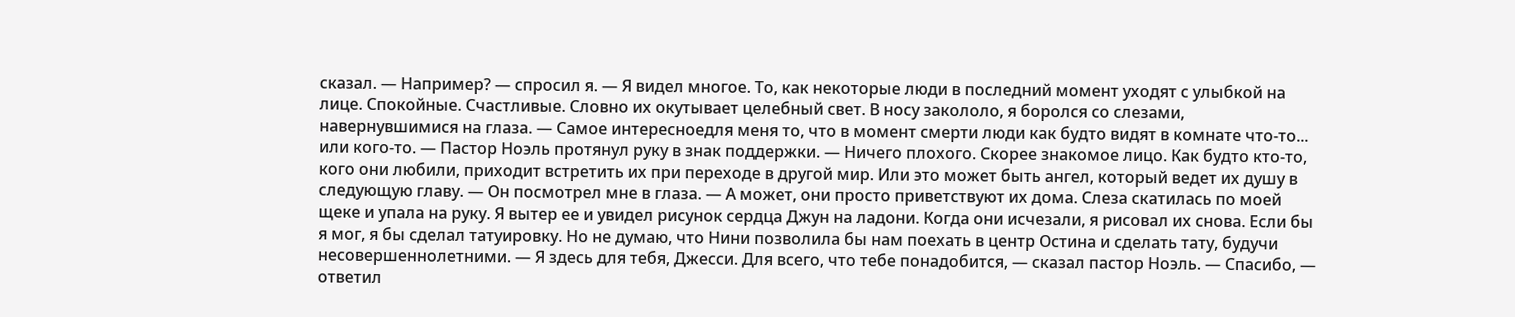сказал. — Например? — спросил я. — Я видел многое. То, как некоторые люди в последний момент уходят с улыбкой на лице. Спокойные. Счастливые. Словно их окутывает целебный свет. В носу закололо, я боролся со слезами, навернувшимися на глаза. — Самое интересноедля меня то, что в момент смерти люди как будто видят в комнате что-то... или кого-то. — Пастор Ноэль протянул руку в знак поддержки. — Ничего плохого. Скорее знакомое лицо. Как будто кто-то, кого они любили, приходит встретить их при переходе в другой мир. Или это может быть ангел, который ведет их душу в следующую главу. — Он посмотрел мне в глаза. — А может, они просто приветствуют их дома. Слеза скатилась по моей щеке и упала на руку. Я вытер ее и увидел рисунок сердца Джун на ладони. Когда они исчезали, я рисовал их снова. Если бы я мог, я бы сделал татуировку. Но не думаю, что Нини позволила бы нам поехать в центр Остина и сделать тату, будучи несовершеннолетними. — Я здесь для тебя, Джесси. Для всего, что тебе понадобится, — сказал пастор Ноэль. — Спасибо, — ответил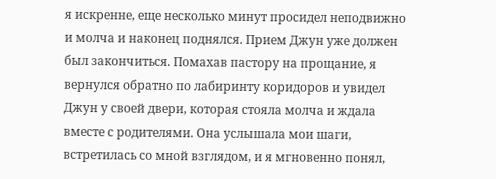я искренне, еще несколько минут просидел неподвижно и молча и наконец поднялся. Прием Джун уже должен был закончиться. Помахав пастору на прощание, я вернулся обратно по лабиринту коридоров и увидел Джун у своей двери, которая стояла молча и ждала вместе с родителями. Она услышала мои шаги, встретилась со мной взглядом, и я мгновенно понял,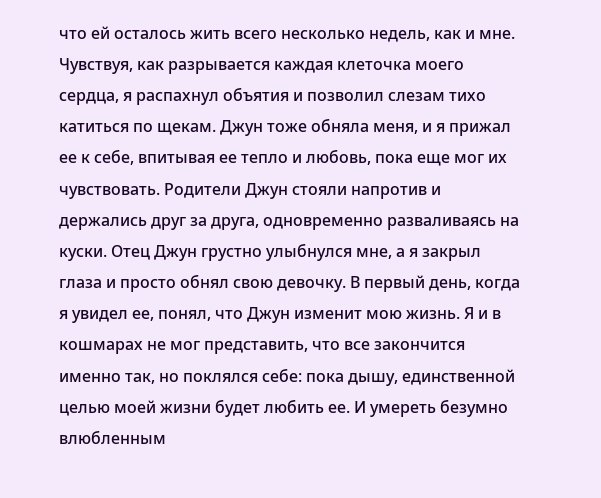что ей осталось жить всего несколько недель, как и мне. Чувствуя, как разрывается каждая клеточка моего сердца, я распахнул объятия и позволил слезам тихо катиться по щекам. Джун тоже обняла меня, и я прижал ее к себе, впитывая ее тепло и любовь, пока еще мог их чувствовать. Родители Джун стояли напротив и держались друг за друга, одновременно разваливаясь на куски. Отец Джун грустно улыбнулся мне, а я закрыл глаза и просто обнял свою девочку. В первый день, когда я увидел ее, понял, что Джун изменит мою жизнь. Я и в кошмарах не мог представить, что все закончится именно так, но поклялся себе: пока дышу, единственной целью моей жизни будет любить ее. И умереть безумно влюбленным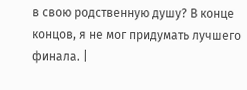в свою родственную душу? В конце концов, я не мог придумать лучшего финала. |